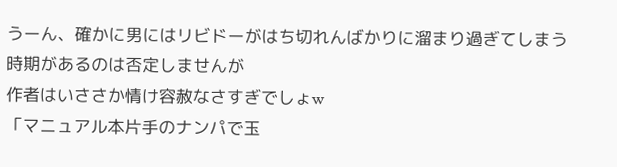うーん、確かに男にはリビドーがはち切れんばかりに溜まり過ぎてしまう時期があるのは否定しませんが
作者はいささか情け容赦なさすぎでしょw
「マニュアル本片手のナンパで玉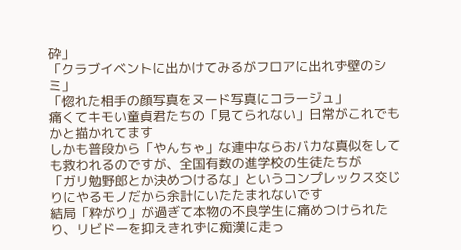砕」
「クラブイベントに出かけてみるがフロアに出れず壁のシミ」
「惚れた相手の顔写真をヌード写真にコラージュ」
痛くてキモい童貞君たちの「見てられない」日常がこれでもかと描かれてます
しかも普段から「やんちゃ」な連中ならおバカな真似をしても救われるのですが、全国有数の進学校の生徒たちが
「ガリ勉野郎とか決めつけるな」というコンプレックス交じりにやるモノだから余計にいたたまれないです
結局「粋がり」が過ぎて本物の不良学生に痛めつけられたり、リビドーを抑えきれずに痴漢に走っ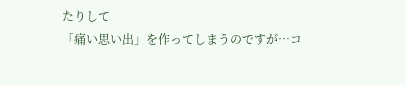たりして
「痛い思い出」を作ってしまうのですが…コ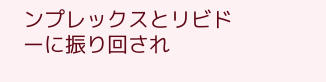ンプレックスとリビドーに振り回され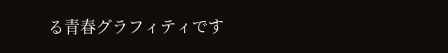る青春グラフィティです